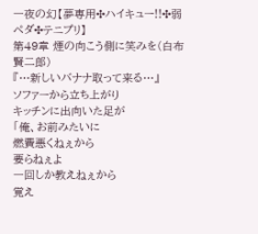一夜の幻【夢専用✣ハイキュー!!✣弱ペダ✣テニプリ】
第49章 煙の向こう側に笑みを(白布賢二郎)
『…新しいバナナ取って来る…』
ソファーから立ち上がり
キッチンに出向いた足が
「俺、お前みたいに
燃費悪くねぇから
要らねぇよ
一回しか教えねぇから
覚え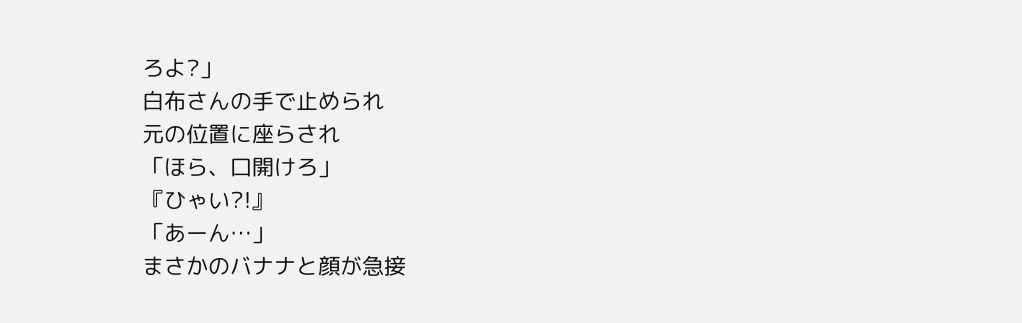ろよ?」
白布さんの手で止められ
元の位置に座らされ
「ほら、口開けろ」
『ひゃい?!』
「あーん…」
まさかのバナナと顔が急接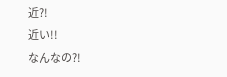近?!
近い!!
なんなの?!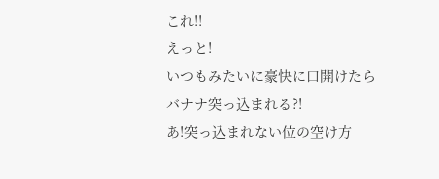これ!!
えっと!
いつもみたいに豪快に口開けたら
バナナ突っ込まれる?!
あ!突っ込まれない位の空け方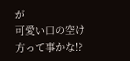が
可愛い口の空け方って事かな!?